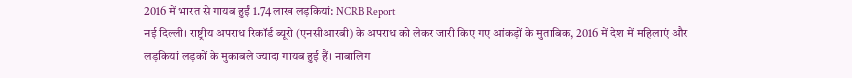2016 में भारत से गायब हुईं 1.74 लाख लड़कियां: NCRB Report
नई दिल्ली। राष्ट्रीय अपराध रिकॉर्ड ब्यूरो (एनसीआरबी) के अपराध को लेकर जारी किए गए आंकड़ों के मुताबिक, 2016 में देश में महिलाएं और लड़कियां लड़कों के मुकाबले ज्यादा गायब हुई हैं। नाबालिग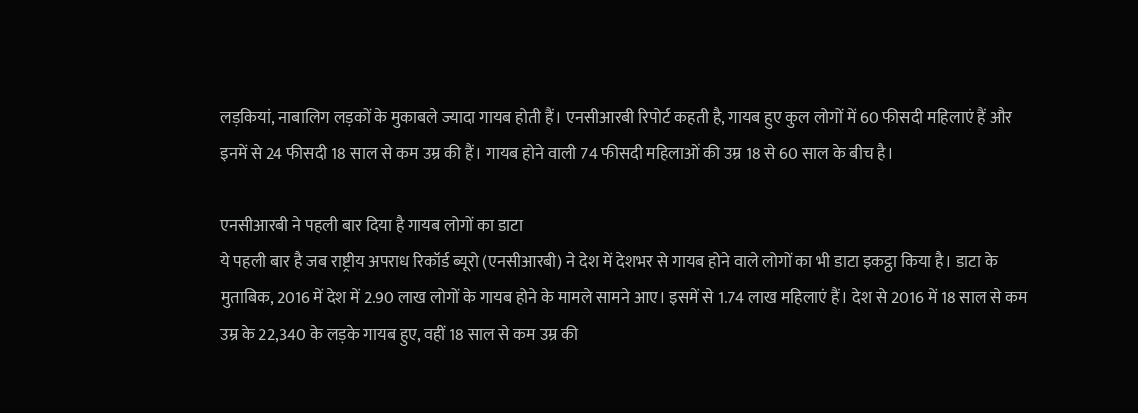लड़कियां, नाबालिग लड़कों के मुकाबले ज्यादा गायब होती हैं। एनसीआरबी रिपोर्ट कहती है, गायब हुए कुल लोगों में 60 फीसदी महिलाएं हैं और इनमें से 24 फीसदी 18 साल से कम उम्र की हैं। गायब होने वाली 74 फीसदी महिलाओं की उम्र 18 से 60 साल के बीच है।

एनसीआरबी ने पहली बार दिया है गायब लोगों का डाटा
ये पहली बार है जब राष्ट्रीय अपराध रिकॉर्ड ब्यूरो (एनसीआरबी) ने देश में देशभर से गायब होने वाले लोगों का भी डाटा इकट्ठा किया है। डाटा के मुताबिक, 2016 में देश में 2.90 लाख लोगों के गायब होने के मामले सामने आए। इसमें से 1.74 लाख महिलाएं हैं। देश से 2016 में 18 साल से कम उम्र के 22,340 के लड़के गायब हुए, वहीं 18 साल से कम उम्र की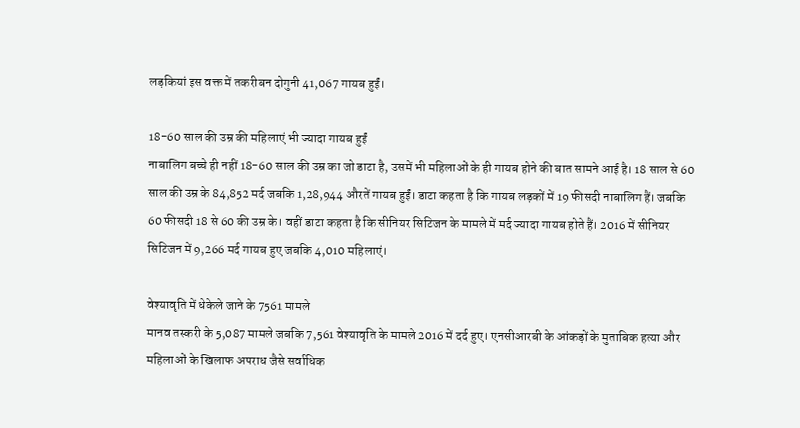लड़कियां इस वक्त में तकरीबन दोगुनी 41,067 गायब हुईं।

18-60 साल की उम्र की महिलाएं भी ज्यादा गायब हुईं
नाबालिग बच्चे ही नहीं 18-60 साल की उम्र का जो डाटा है, उसमें भी महिलाओं के ही गायब होने की बात सामने आई है। 18 साल से 60 साल की उम्र के 84,852 मर्द जबकि 1,28,944 औरतें गायब हुईं। डाटा कहता है कि गायब लड़कों में 19 फीसदी नाबालिग हैं। जबकि 60 फीसदी 18 से 60 की उम्र के। वहीं डाटा कहता है कि सीनियर सिटिजन के मामले में मर्द ज्यादा गायब होते हैं। 2016 में सीनियर सिटिजन में 9,266 मर्द गायब हुए जबकि 4,010 महिलाएं।

वेश्यावृति में धेकेले जाने के 7561 मामले
मानव तस्करी के 5,087 मामले जबकि 7,561 वेश्यावृति के मामले 2016 में दर्द हुए। एनसीआरबी के आंकड़ों के मुताबिक हत्या और महिलाओं के खिलाफ अपराध जैसे सर्वाधिक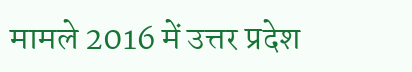मामले 2016 में उत्तर प्रदेश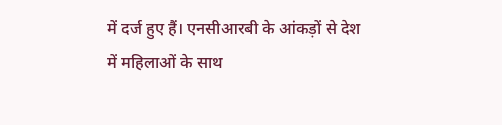में दर्ज हुए हैं। एनसीआरबी के आंकड़ों से देश में महिलाओं के साथ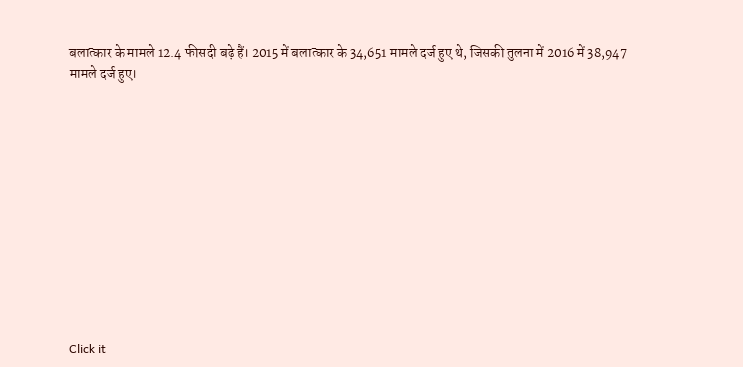बलात्कार के मामले 12.4 फीसदी बढ़े हैं। 2015 में बलात्कार के 34,651 मामले दर्ज हुए थे, जिसकी तुलना में 2016 में 38,947 मामले दर्ज हुए।












Click it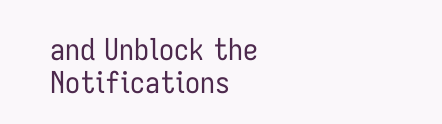and Unblock the Notifications